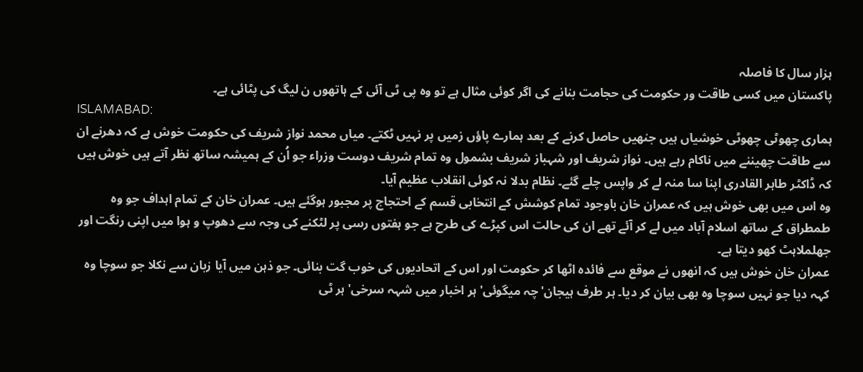ہزار سال کا فاصلہ
پاکستان میں کسی طاقت ور حکومت کی حجامت بنانے کی اگر کوئی مثال ہے تو وہ پی ٹی آئی کے ہاتھوں ن لیگ کی پٹائی ہے۔
ISLAMABAD:
ہماری چھوٹی چھوٹی خوشیاں ہیں جنھیں حاصل کرنے کے بعد ہمارے پاؤں زمیں پر نہیں ٹکتے۔ میاں محمد نواز شریف کی حکومت خوش ہے کہ دھرنے ان سے طاقت چھیننے میں ناکام رہے ہیں۔ نواز شریف اور شہباز شریف بشمول وہ تمام شریف دوست وزراء جو اُن کے ہمیشہ ساتھ نظر آتے ہیں خوش ہیں کہ ڈاکٹر طاہر القادری اپنا سا منہ لے کر واپس چلے گئے۔ نظام بدلا نہ کوئی انقلاب عظیم آیا۔
وہ اس میں بھی خوش ہیں کہ عمران خان باوجود تمام کوشش کے انتخابی قسم کے احتجاج پر مجبور ہوگئے ہیں۔ عمران خان کے تمام اہداف جو وہ طمطراق کے ساتھ اسلام آباد میں لے کر آئے تھے ان کی حالت اس کپڑے کی طرح ہے جو ہفتوں رسی پر لٹکنے کی وجہ سے دھوپ و ہوا میں اپنی رنگت اور جھلملاہٹ کھو دیتا ہے۔
عمران خان خوش ہیں کہ انھوں نے موقع سے فائدہ اٹھا کر حکومت اور اس کے اتحادیوں کی خوب گت بنائی۔ جو ذہن میں آیا زبان سے نکلا جو سوچا وہ کہہ دیا جو نہیں سوچا وہ بھی بیان کر دیا۔ ہر طرف ہیجان' چہ میگوئی' ہر اخبار میں شہہ سرخی' ہر ٹی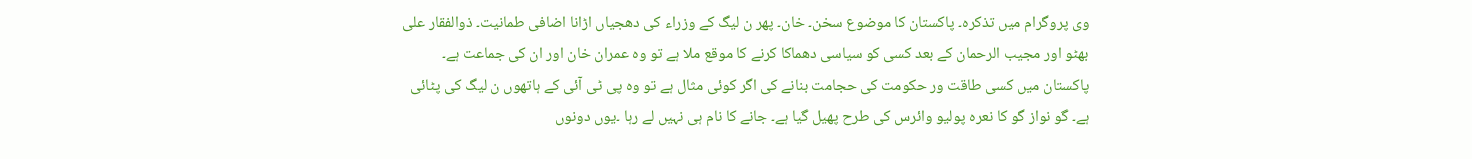وی پروگرام میں تذکرہ۔ پاکستان کا موضوع سخن۔ خان۔ پھر ن لیگ کے وزراء کی دھجیاں اڑانا اضافی طمانیت۔ ذوالفقار علی بھٹو اور مجیب الرحمان کے بعد کسی کو سیاسی دھماکا کرنے کا موقع ملا ہے تو وہ عمران خان اور ان کی جماعت ہے۔
پاکستان میں کسی طاقت ور حکومت کی حجامت بنانے کی اگر کوئی مثال ہے تو وہ پی ٹی آئی کے ہاتھوں ن لیگ کی پٹائی ہے۔ گو نواز گو کا نعرہ پولیو وائرس کی طرح پھیل گیا ہے۔ جانے کا نام ہی نہیں لے رہا ۔یوں دونوں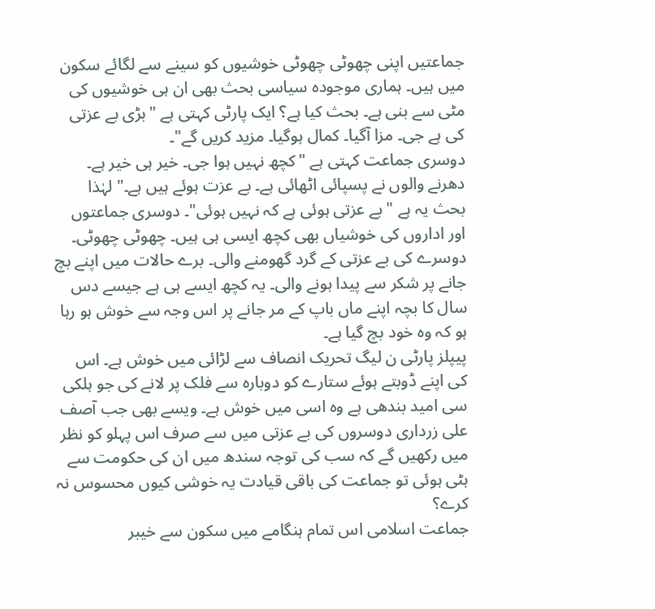جماعتیں اپنی چھوٹی چھوٹی خوشیوں کو سینے سے لگائے سکون میں ہیں۔ ہماری موجودہ سیاسی بحث بھی ان ہی خوشیوں کی مٹی سے بنی ہے۔ بحث کیا ہے؟ ایک پارٹی کہتی ہے "بڑی بے عزتی کی ہے جی۔ مزا آگیا۔ کمال ہوگیا۔ مزید کریں گے"۔
دوسری جماعت کہتی ہے "کچھ نہیں ہوا جی۔ خیر ہی خیر ہے۔ دھرنے والوں نے پسپائی اٹھائی ہے۔ بے عزت ہوئے ہیں ہے۔" لہٰذا بحث یہ ہے " بے عزتی ہوئی ہے کہ نہیں ہوئی"۔ دوسری جماعتوں اور اداروں کی خوشیاں بھی کچھ ایسی ہی ہیں۔ چھوٹی چھوٹی۔ دوسرے کی بے عزتی کے گرد گھومنے والی۔ برے حالات میں اپنے بچ جانے پر شکر سے پیدا ہونے والی۔ یہ کچھ ایسے ہی ہے جیسے دس سال کا بچہ اپنے ماں باپ کے مر جانے پر اس وجہ سے خوش ہو رہا ہو کہ وہ خود بچ گیا ہے۔
پیپلز پارٹی ن لیگ تحریک انصاف سے لڑائی میں خوش ہے۔ اس کی اپنے ڈوبتے ہوئے ستارے کو دوبارہ سے فلک پر لانے کی جو ہلکی سی امید بندھی ہے وہ اسی میں خوش ہے۔ ویسے بھی جب آصف علی زرداری دوسروں کی بے عزتی میں سے صرف اس پہلو کو نظر میں رکھیں گے کہ سب کی توجہ سندھ میں ان کی حکومت سے ہٹی ہوئی تو جماعت کی باقی قیادت یہ خوشی کیوں محسوس نہ کرے؟
جماعت اسلامی اس تمام ہنگامے میں سکون سے خیبر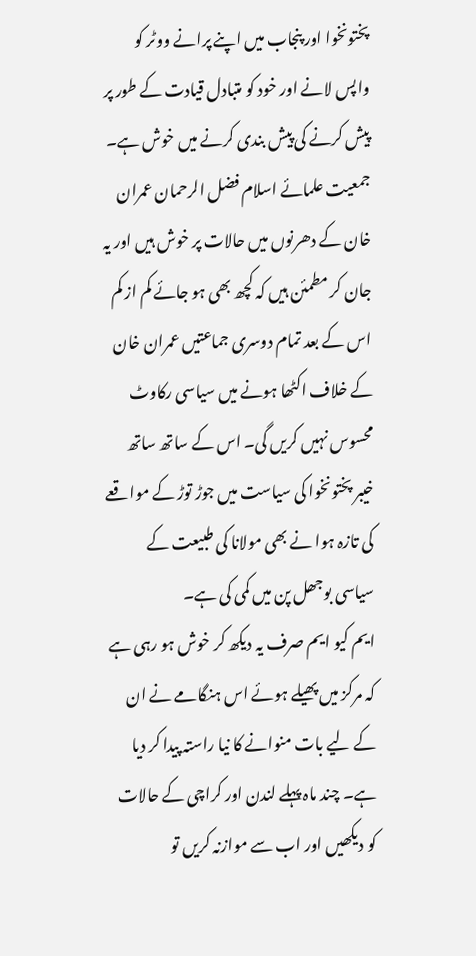پختونخوا اور پنجاب میں اپنے پرانے ووٹر کو واپس لانے اور خود کو متبادل قیادت کے طور پر پیش کرنے کی پیش بندی کرنے میں خوش ہے۔ جمعیت علمائے اسلام فضل الرحمان عمران خان کے دھرنوں میں حالات پر خوش ہیں اور یہ جان کر مطمئن ہیں کہ کچھ بھی ہو جائے کم از کم اس کے بعد تمام دوسری جماعتیں عمران خان کے خلاف اکٹھا ہونے میں سیاسی رکاوٹ محسوس نہیں کریں گی۔ اس کے ساتھ ساتھ خیبر پختونخوا کی سیاست میں جوڑ توڑ کے مواقعے کی تازہ ہوا نے بھی مولانا کی طبیعت کے سیاسی بوجھل پن میں کمی کی ہے۔
ایم کیو ایم صرف یہ دیکھ کر خوش ہو رہی ہے کہ مرکز میں پھیلے ہوئے اس ہنگامے نے ان کے لیے بات منوانے کا نیا راستہ پیدا کر دیا ہے۔ چند ماہ پہلے لندن اور کراچی کے حالات کو دیکھیں اور اب سے موازنہ کریں تو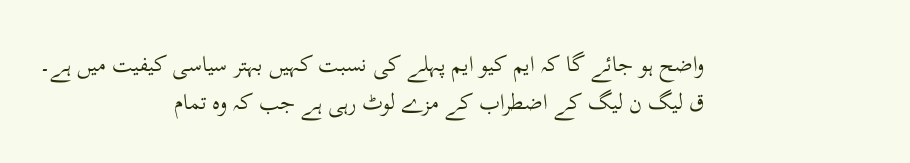واضح ہو جائے گا کہ ایم کیو ایم پہلے کی نسبت کہیں بہتر سیاسی کیفیت میں ہے۔
ق لیگ ن لیگ کے اضطراب کے مزے لوٹ رہی ہے جب کہ وہ تمام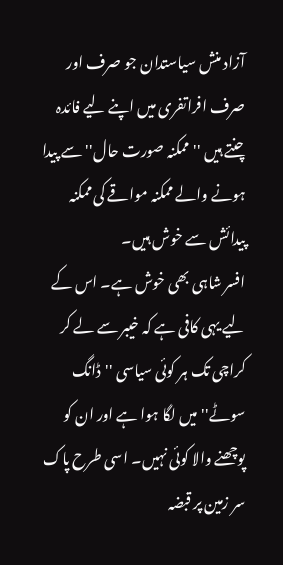آزاد منش سیاستدان جو صرف اور صرف افراتفری میں اپنے لیے فائدہ چنتے ہیں ''ممکنہ صورت حال''سے پیدا ہونے والے ممکنہ مواقے کی ممکنہ پیدائش سے خوش ہیں۔
افسر شاہی بھی خوش ہے۔ اس کے لیے یہی کافی ہے کہ خیبر سے لے کر کراچی تک ہر کوئی سیاسی ''ڈانگ سوٹے''میں لگا ہوا ہے اور ان کو پوچھنے والا کوئی نہیں۔ اسی طرح پاک سر زمین پر قبضہ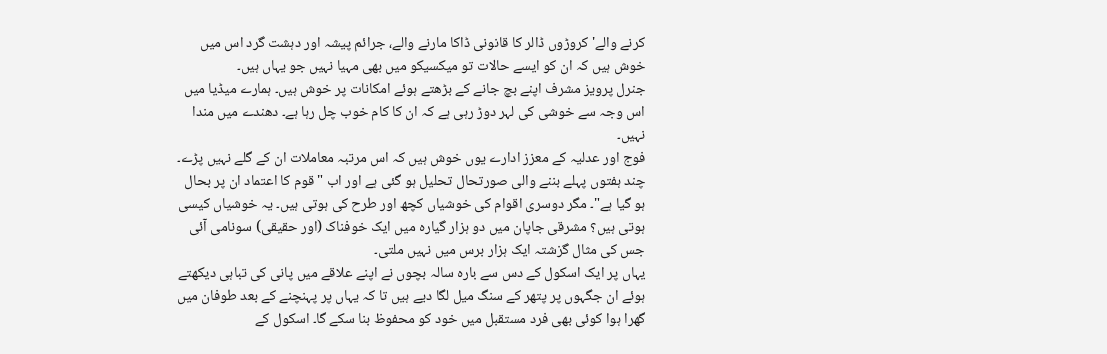کرنے والے'کروڑوں ڈالر کا قانونی ڈاکا مارنے والے، جرائم پیشہ اور دہشت گرد اس میں خوش ہیں کہ ان کو ایسے حالات تو میکسیکو میں بھی مہیا نہیں جو یہاں ہیں۔
جنرل پرویز مشرف اپنے بچ جانے کے بڑھتے ہوئے امکانات پر خوش ہیں۔ ہمارے میڈیا میں اس وجہ سے خوشی کی لہر دوڑ رہی ہے کہ ان کا کام خوب چل رہا ہے۔ دھندے میں مندا نہیں۔
فوج اور عدلیہ کے معزز ادارے یوں خوش ہیں کہ اس مرتبہ معاملات ان کے گلے نہیں پڑے۔ چند ہفتوں پہلے بننے والی صورتحال تحلیل ہو گئی ہے اور اب "قوم کا اعتماد ان پر بحال ہو گیا ہے"۔ مگر دوسری اقوام کی خوشیاں کچھ اور طرح کی ہوتی ہیں۔ یہ خوشیاں کیسی ہوتی ہیں؟ مشرقی جاپان میں دو ہزار گیارہ میں ایک خوفناک (اور حقیقی) سونامی آئی جس کی مثال گزشتہ ایک ہزار برس میں نہیں ملتی۔
یہاں پر ایک اسکول کے دس سے بارہ سالہ بچوں نے اپنے علاقے میں پانی کی تباہی دیکھتے ہوئے ان جگہوں پر پتھر کے سنگ میل لگا دیے ہیں تا کہ یہاں پر پہنچنے کے بعد طوفان میں گھرا ہوا کوئی بھی فرد مستقبل میں خود کو محفوظ بنا سکے گا۔ اسکول کے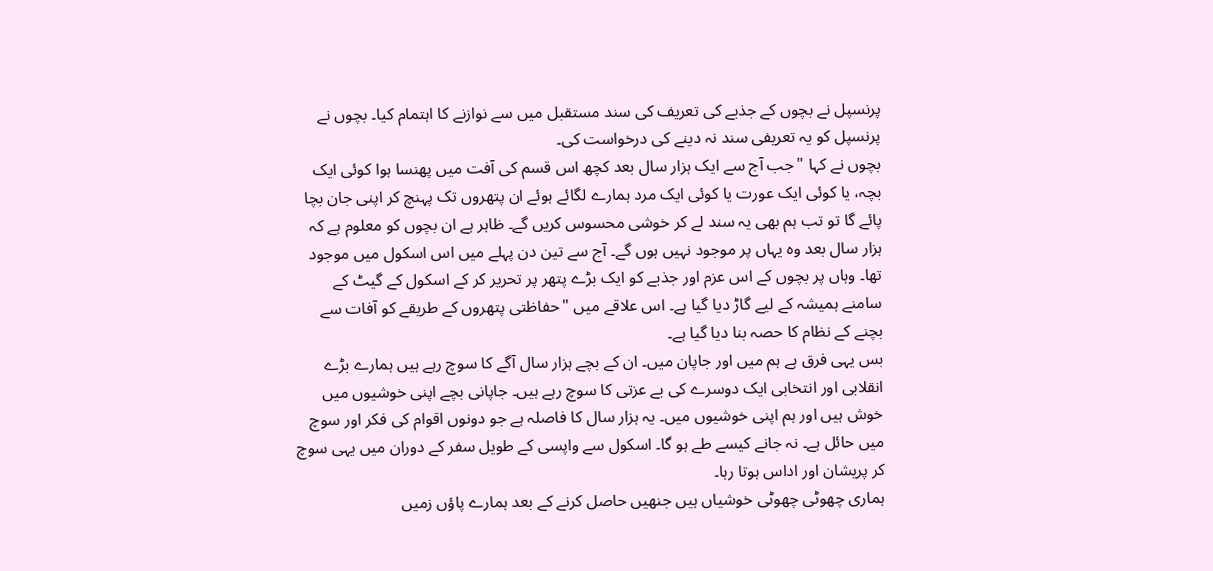پرنسپل نے بچوں کے جذبے کی تعریف کی سند مستقبل میں سے نوازنے کا اہتمام کیا۔ بچوں نے پرنسپل کو یہ تعریفی سند نہ دینے کی درخواست کی۔
بچوں نے کہا "جب آج سے ایک ہزار سال بعد کچھ اس قسم کی آفت میں پھنسا ہوا کوئی ایک بچہ، یا کوئی ایک عورت یا کوئی ایک مرد ہمارے لگائے ہوئے ان پتھروں تک پہنچ کر اپنی جان بچا پائے گا تو تب ہم بھی یہ سند لے کر خوشی محسوس کریں گے۔ ظاہر ہے ان بچوں کو معلوم ہے کہ ہزار سال بعد وہ یہاں پر موجود نہیں ہوں گے۔ آج سے تین دن پہلے میں اس اسکول میں موجود تھا۔ وہاں پر بچوں کے اس عزم اور جذبے کو ایک بڑے پتھر پر تحریر کر کے اسکول کے گیٹ کے سامنے ہمیشہ کے لیے گاڑ دیا گیا ہے۔ اس علاقے میں "حفاظتی پتھروں کے طریقے کو آفات سے بچنے کے نظام کا حصہ بنا دیا گیا ہے۔
بس یہی فرق ہے ہم میں اور جاپان میں۔ ان کے بچے ہزار سال آگے کا سوچ رہے ہیں ہمارے بڑے انقلابی اور انتخابی ایک دوسرے کی بے عزتی کا سوچ رہے ہیں۔ جاپانی بچے اپنی خوشیوں میں خوش ہیں اور ہم اپنی خوشیوں میں۔ یہ ہزار سال کا فاصلہ ہے جو دونوں اقوام کی فکر اور سوچ میں حائل ہے۔ نہ جانے کیسے طے ہو گا۔ اسکول سے واپسی کے طویل سفر کے دوران میں یہی سوچ کر پریشان اور اداس ہوتا رہا۔
ہماری چھوٹی چھوٹی خوشیاں ہیں جنھیں حاصل کرنے کے بعد ہمارے پاؤں زمیں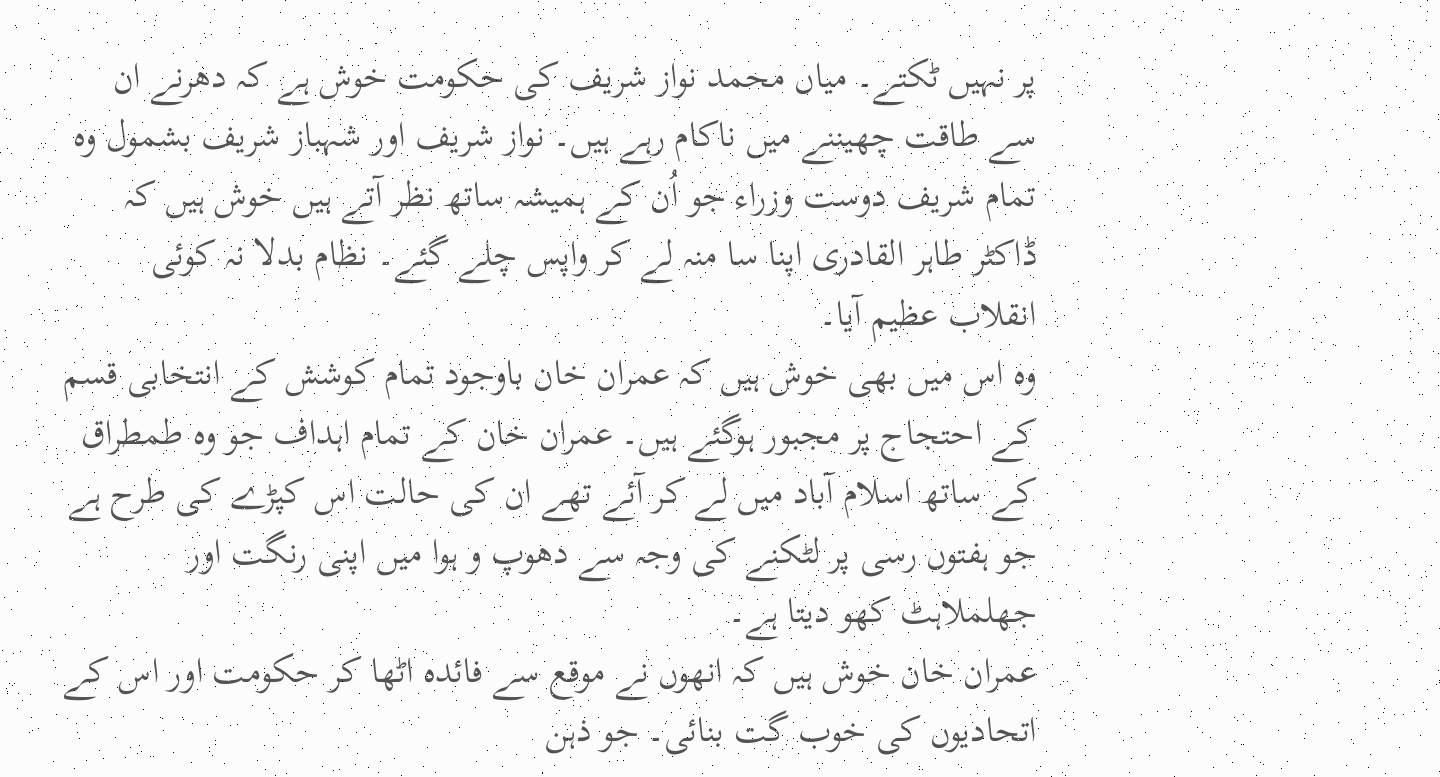پر نہیں ٹکتے۔ میاں محمد نواز شریف کی حکومت خوش ہے کہ دھرنے ان سے طاقت چھیننے میں ناکام رہے ہیں۔ نواز شریف اور شہباز شریف بشمول وہ تمام شریف دوست وزراء جو اُن کے ہمیشہ ساتھ نظر آتے ہیں خوش ہیں کہ ڈاکٹر طاہر القادری اپنا سا منہ لے کر واپس چلے گئے۔ نظام بدلا نہ کوئی انقلاب عظیم آیا۔
وہ اس میں بھی خوش ہیں کہ عمران خان باوجود تمام کوشش کے انتخابی قسم کے احتجاج پر مجبور ہوگئے ہیں۔ عمران خان کے تمام اہداف جو وہ طمطراق کے ساتھ اسلام آباد میں لے کر آئے تھے ان کی حالت اس کپڑے کی طرح ہے جو ہفتوں رسی پر لٹکنے کی وجہ سے دھوپ و ہوا میں اپنی رنگت اور جھلملاہٹ کھو دیتا ہے۔
عمران خان خوش ہیں کہ انھوں نے موقع سے فائدہ اٹھا کر حکومت اور اس کے اتحادیوں کی خوب گت بنائی۔ جو ذہن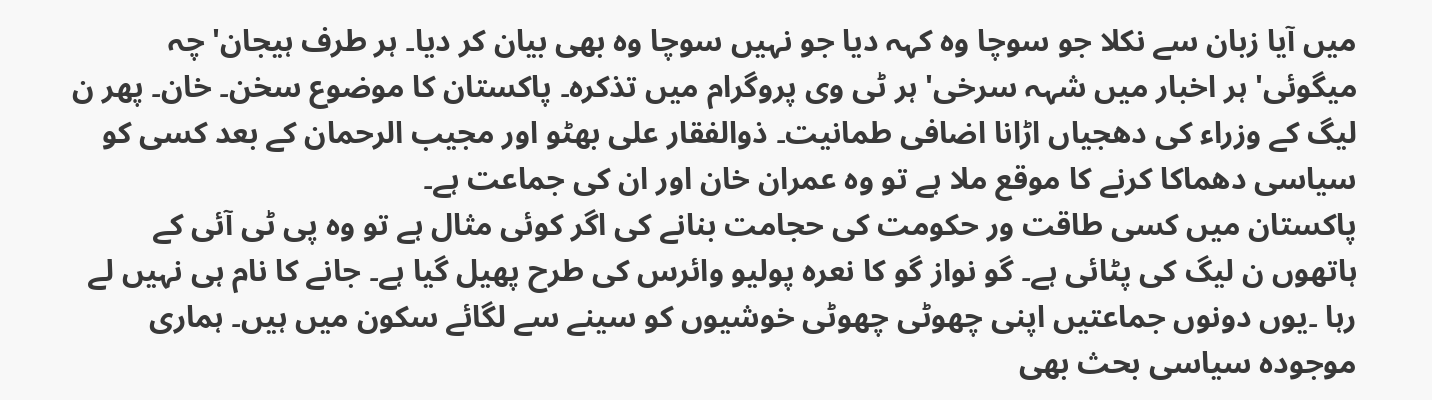میں آیا زبان سے نکلا جو سوچا وہ کہہ دیا جو نہیں سوچا وہ بھی بیان کر دیا۔ ہر طرف ہیجان' چہ میگوئی' ہر اخبار میں شہہ سرخی' ہر ٹی وی پروگرام میں تذکرہ۔ پاکستان کا موضوع سخن۔ خان۔ پھر ن لیگ کے وزراء کی دھجیاں اڑانا اضافی طمانیت۔ ذوالفقار علی بھٹو اور مجیب الرحمان کے بعد کسی کو سیاسی دھماکا کرنے کا موقع ملا ہے تو وہ عمران خان اور ان کی جماعت ہے۔
پاکستان میں کسی طاقت ور حکومت کی حجامت بنانے کی اگر کوئی مثال ہے تو وہ پی ٹی آئی کے ہاتھوں ن لیگ کی پٹائی ہے۔ گو نواز گو کا نعرہ پولیو وائرس کی طرح پھیل گیا ہے۔ جانے کا نام ہی نہیں لے رہا ۔یوں دونوں جماعتیں اپنی چھوٹی چھوٹی خوشیوں کو سینے سے لگائے سکون میں ہیں۔ ہماری موجودہ سیاسی بحث بھی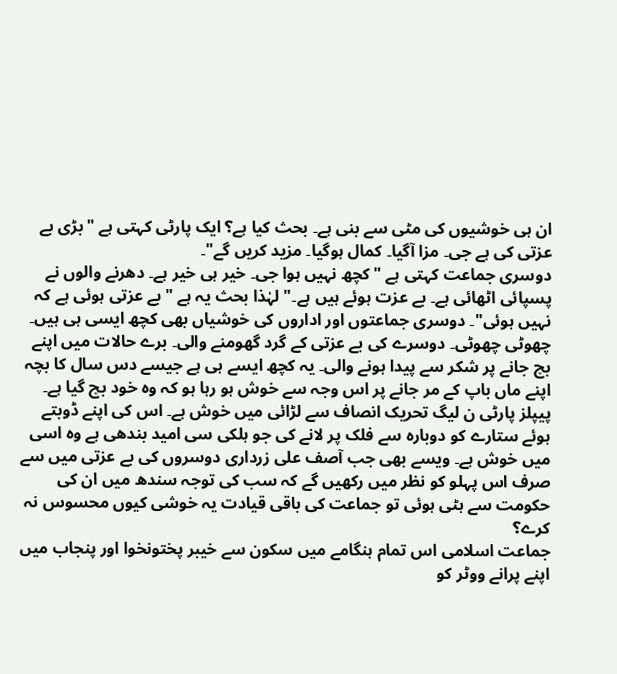ان ہی خوشیوں کی مٹی سے بنی ہے۔ بحث کیا ہے؟ ایک پارٹی کہتی ہے "بڑی بے عزتی کی ہے جی۔ مزا آگیا۔ کمال ہوگیا۔ مزید کریں گے"۔
دوسری جماعت کہتی ہے "کچھ نہیں ہوا جی۔ خیر ہی خیر ہے۔ دھرنے والوں نے پسپائی اٹھائی ہے۔ بے عزت ہوئے ہیں ہے۔" لہٰذا بحث یہ ہے " بے عزتی ہوئی ہے کہ نہیں ہوئی"۔ دوسری جماعتوں اور اداروں کی خوشیاں بھی کچھ ایسی ہی ہیں۔ چھوٹی چھوٹی۔ دوسرے کی بے عزتی کے گرد گھومنے والی۔ برے حالات میں اپنے بچ جانے پر شکر سے پیدا ہونے والی۔ یہ کچھ ایسے ہی ہے جیسے دس سال کا بچہ اپنے ماں باپ کے مر جانے پر اس وجہ سے خوش ہو رہا ہو کہ وہ خود بچ گیا ہے۔
پیپلز پارٹی ن لیگ تحریک انصاف سے لڑائی میں خوش ہے۔ اس کی اپنے ڈوبتے ہوئے ستارے کو دوبارہ سے فلک پر لانے کی جو ہلکی سی امید بندھی ہے وہ اسی میں خوش ہے۔ ویسے بھی جب آصف علی زرداری دوسروں کی بے عزتی میں سے صرف اس پہلو کو نظر میں رکھیں گے کہ سب کی توجہ سندھ میں ان کی حکومت سے ہٹی ہوئی تو جماعت کی باقی قیادت یہ خوشی کیوں محسوس نہ کرے؟
جماعت اسلامی اس تمام ہنگامے میں سکون سے خیبر پختونخوا اور پنجاب میں اپنے پرانے ووٹر کو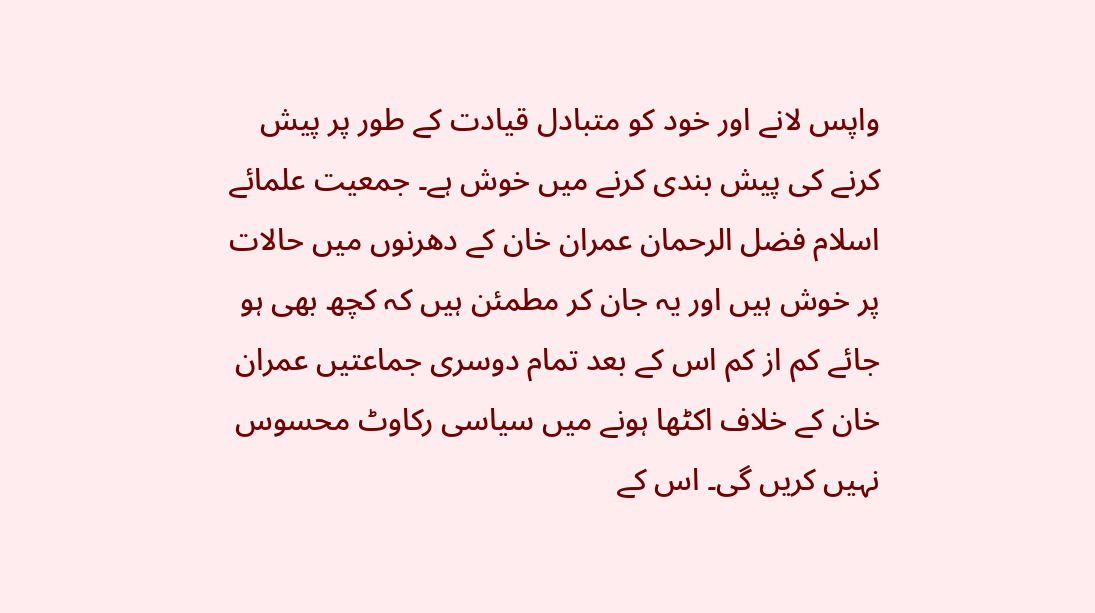واپس لانے اور خود کو متبادل قیادت کے طور پر پیش کرنے کی پیش بندی کرنے میں خوش ہے۔ جمعیت علمائے اسلام فضل الرحمان عمران خان کے دھرنوں میں حالات پر خوش ہیں اور یہ جان کر مطمئن ہیں کہ کچھ بھی ہو جائے کم از کم اس کے بعد تمام دوسری جماعتیں عمران خان کے خلاف اکٹھا ہونے میں سیاسی رکاوٹ محسوس نہیں کریں گی۔ اس کے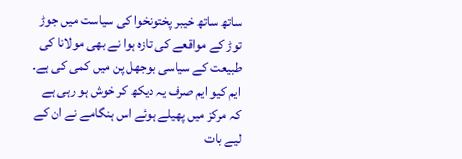ساتھ ساتھ خیبر پختونخوا کی سیاست میں جوڑ توڑ کے مواقعے کی تازہ ہوا نے بھی مولانا کی طبیعت کے سیاسی بوجھل پن میں کمی کی ہے۔
ایم کیو ایم صرف یہ دیکھ کر خوش ہو رہی ہے کہ مرکز میں پھیلے ہوئے اس ہنگامے نے ان کے لیے بات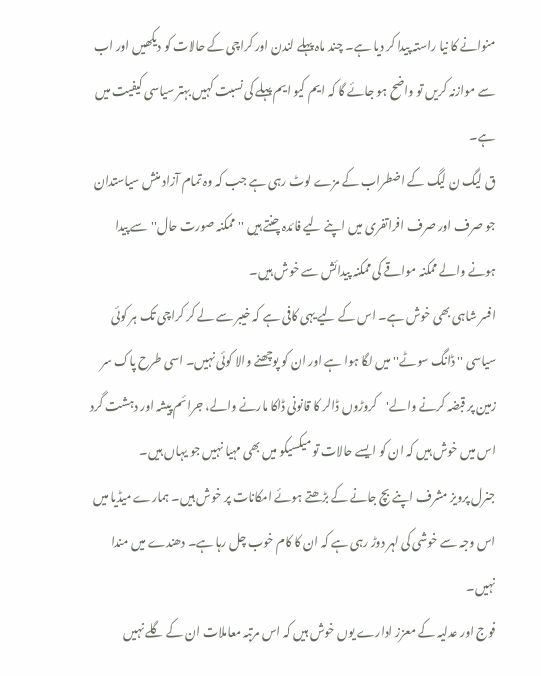منوانے کا نیا راستہ پیدا کر دیا ہے۔ چند ماہ پہلے لندن اور کراچی کے حالات کو دیکھیں اور اب سے موازنہ کریں تو واضح ہو جائے گا کہ ایم کیو ایم پہلے کی نسبت کہیں بہتر سیاسی کیفیت میں ہے۔
ق لیگ ن لیگ کے اضطراب کے مزے لوٹ رہی ہے جب کہ وہ تمام آزاد منش سیاستدان جو صرف اور صرف افراتفری میں اپنے لیے فائدہ چنتے ہیں ''ممکنہ صورت حال''سے پیدا ہونے والے ممکنہ مواقے کی ممکنہ پیدائش سے خوش ہیں۔
افسر شاہی بھی خوش ہے۔ اس کے لیے یہی کافی ہے کہ خیبر سے لے کر کراچی تک ہر کوئی سیاسی ''ڈانگ سوٹے''میں لگا ہوا ہے اور ان کو پوچھنے والا کوئی نہیں۔ اسی طرح پاک سر زمین پر قبضہ کرنے والے'کروڑوں ڈالر کا قانونی ڈاکا مارنے والے، جرائم پیشہ اور دہشت گرد اس میں خوش ہیں کہ ان کو ایسے حالات تو میکسیکو میں بھی مہیا نہیں جو یہاں ہیں۔
جنرل پرویز مشرف اپنے بچ جانے کے بڑھتے ہوئے امکانات پر خوش ہیں۔ ہمارے میڈیا میں اس وجہ سے خوشی کی لہر دوڑ رہی ہے کہ ان کا کام خوب چل رہا ہے۔ دھندے میں مندا نہیں۔
فوج اور عدلیہ کے معزز ادارے یوں خوش ہیں کہ اس مرتبہ معاملات ان کے گلے نہیں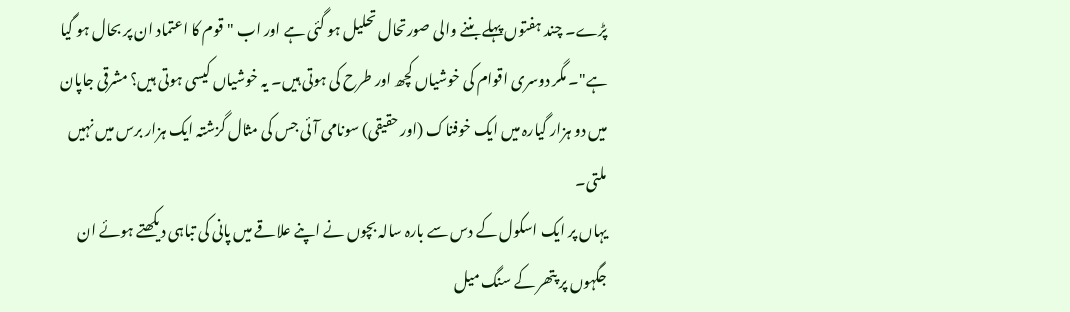پڑے۔ چند ہفتوں پہلے بننے والی صورتحال تحلیل ہو گئی ہے اور اب "قوم کا اعتماد ان پر بحال ہو گیا ہے"۔ مگر دوسری اقوام کی خوشیاں کچھ اور طرح کی ہوتی ہیں۔ یہ خوشیاں کیسی ہوتی ہیں؟ مشرقی جاپان میں دو ہزار گیارہ میں ایک خوفناک (اور حقیقی) سونامی آئی جس کی مثال گزشتہ ایک ہزار برس میں نہیں ملتی۔
یہاں پر ایک اسکول کے دس سے بارہ سالہ بچوں نے اپنے علاقے میں پانی کی تباہی دیکھتے ہوئے ان جگہوں پر پتھر کے سنگ میل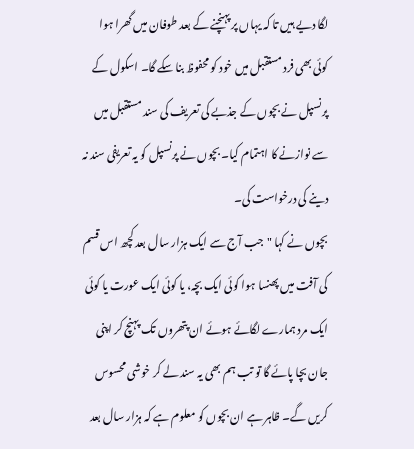لگا دیے ہیں تا کہ یہاں پر پہنچنے کے بعد طوفان میں گھرا ہوا کوئی بھی فرد مستقبل میں خود کو محفوظ بنا سکے گا۔ اسکول کے پرنسپل نے بچوں کے جذبے کی تعریف کی سند مستقبل میں سے نوازنے کا اہتمام کیا۔ بچوں نے پرنسپل کو یہ تعریفی سند نہ دینے کی درخواست کی۔
بچوں نے کہا "جب آج سے ایک ہزار سال بعد کچھ اس قسم کی آفت میں پھنسا ہوا کوئی ایک بچہ، یا کوئی ایک عورت یا کوئی ایک مرد ہمارے لگائے ہوئے ان پتھروں تک پہنچ کر اپنی جان بچا پائے گا تو تب ہم بھی یہ سند لے کر خوشی محسوس کریں گے۔ ظاہر ہے ان بچوں کو معلوم ہے کہ ہزار سال بعد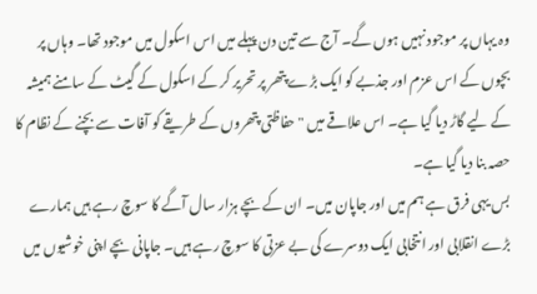وہ یہاں پر موجود نہیں ہوں گے۔ آج سے تین دن پہلے میں اس اسکول میں موجود تھا۔ وہاں پر بچوں کے اس عزم اور جذبے کو ایک بڑے پتھر پر تحریر کر کے اسکول کے گیٹ کے سامنے ہمیشہ کے لیے گاڑ دیا گیا ہے۔ اس علاقے میں "حفاظتی پتھروں کے طریقے کو آفات سے بچنے کے نظام کا حصہ بنا دیا گیا ہے۔
بس یہی فرق ہے ہم میں اور جاپان میں۔ ان کے بچے ہزار سال آگے کا سوچ رہے ہیں ہمارے بڑے انقلابی اور انتخابی ایک دوسرے کی بے عزتی کا سوچ رہے ہیں۔ جاپانی بچے اپنی خوشیوں میں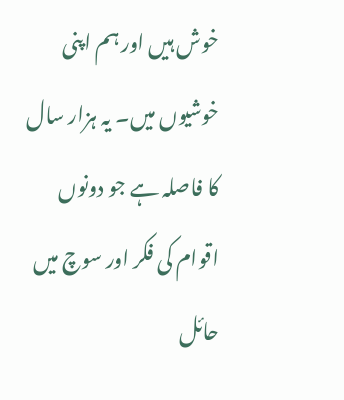خوش ہیں اور ہم اپنی خوشیوں میں۔ یہ ہزار سال کا فاصلہ ہے جو دونوں اقوام کی فکر اور سوچ میں حائل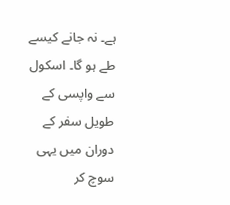ہے۔ نہ جانے کیسے طے ہو گا۔ اسکول سے واپسی کے طویل سفر کے دوران میں یہی سوچ کر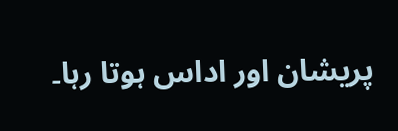پریشان اور اداس ہوتا رہا۔